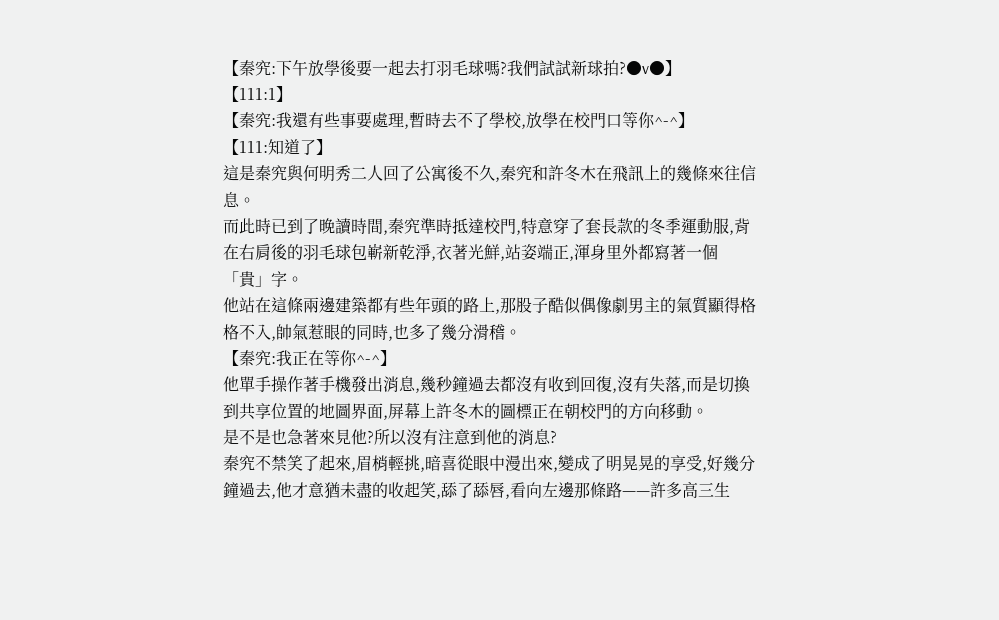【秦究:下午放學後要一起去打羽毛球嗎?我們試試新球拍?●v●】
【111:1】
【秦究:我還有些事要處理,暫時去不了學校,放學在校門口等你^-^】
【111:知道了】
這是秦究與何明秀二人回了公寓後不久,秦究和許冬木在飛訊上的幾條來往信息。
而此時已到了晚讀時間,秦究準時抵達校門,特意穿了套長款的冬季運動服,背在右肩後的羽毛球包嶄新乾淨,衣著光鮮,站姿端正,渾身里外都寫著一個「貴」字。
他站在這條兩邊建築都有些年頭的路上,那股子酷似偶像劇男主的氣質顯得格格不入,帥氣惹眼的同時,也多了幾分滑稽。
【秦究:我正在等你^-^】
他單手操作著手機發出消息,幾秒鐘過去都沒有收到回復,沒有失落,而是切換到共享位置的地圖界面,屏幕上許冬木的圖標正在朝校門的方向移動。
是不是也急著來見他?所以沒有注意到他的消息?
秦究不禁笑了起來,眉梢輕挑,暗喜從眼中漫出來,變成了明晃晃的享受,好幾分鐘過去,他才意猶未盡的收起笑,舔了舔唇,看向左邊那條路——許多高三生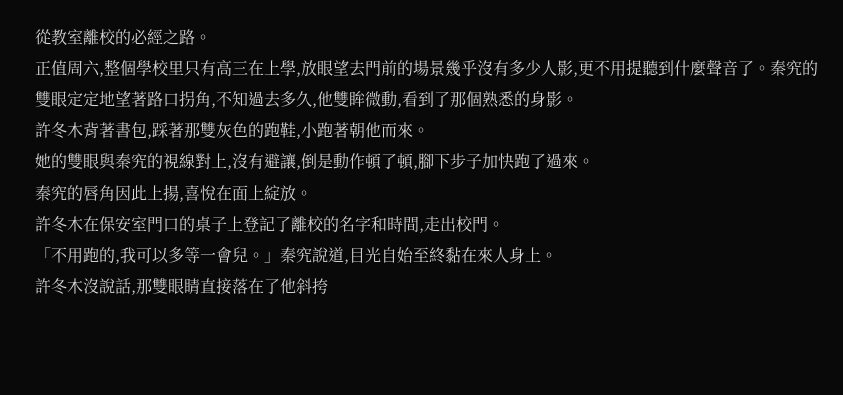從教室離校的必經之路。
正值周六,整個學校里只有高三在上學,放眼望去門前的場景幾乎沒有多少人影,更不用提聽到什麼聲音了。秦究的雙眼定定地望著路口拐角,不知過去多久,他雙眸微動,看到了那個熟悉的身影。
許冬木背著書包,踩著那雙灰色的跑鞋,小跑著朝他而來。
她的雙眼與秦究的視線對上,沒有避讓,倒是動作頓了頓,腳下步子加快跑了過來。
秦究的唇角因此上揚,喜悅在面上綻放。
許冬木在保安室門口的桌子上登記了離校的名字和時間,走出校門。
「不用跑的,我可以多等一會兒。」秦究說道,目光自始至終黏在來人身上。
許冬木沒說話,那雙眼睛直接落在了他斜挎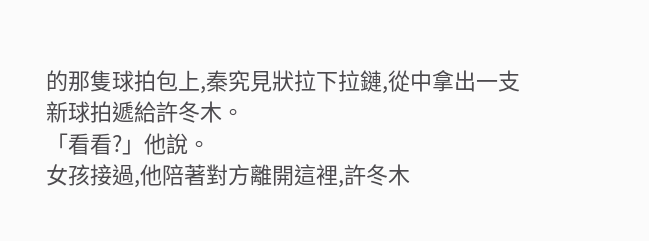的那隻球拍包上,秦究見狀拉下拉鏈,從中拿出一支新球拍遞給許冬木。
「看看?」他說。
女孩接過,他陪著對方離開這裡,許冬木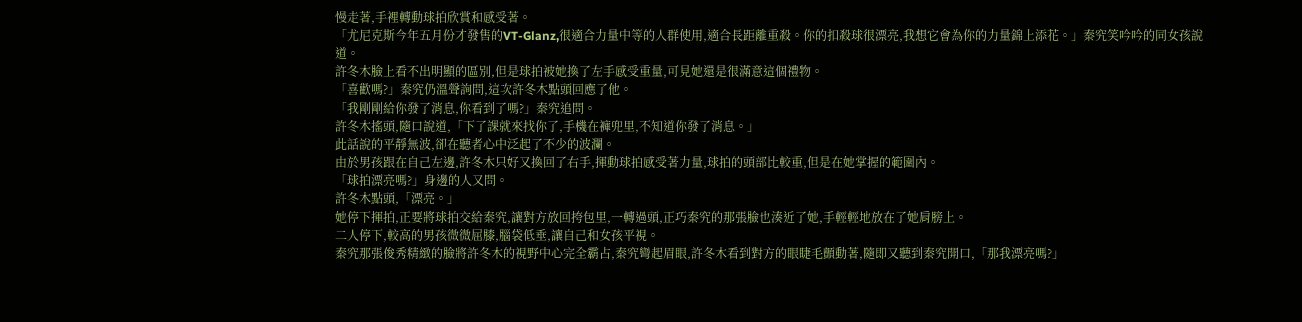慢走著,手裡轉動球拍欣賞和感受著。
「尤尼克斯今年五月份才發售的VT-Glanz,很適合力量中等的人群使用,適合長距離重殺。你的扣殺球很漂亮,我想它會為你的力量錦上添花。」秦究笑吟吟的同女孩說道。
許冬木臉上看不出明顯的區別,但是球拍被她換了左手感受重量,可見她還是很滿意這個禮物。
「喜歡嗎?」秦究仍溫聲詢問,這次許冬木點頭回應了他。
「我剛剛給你發了消息,你看到了嗎?」秦究追問。
許冬木搖頭,隨口說道,「下了課就來找你了,手機在褲兜里,不知道你發了消息。」
此話說的平靜無波,卻在聽者心中泛起了不少的波瀾。
由於男孩跟在自己左邊,許冬木只好又換回了右手,揮動球拍感受著力量,球拍的頭部比較重,但是在她掌握的範圍內。
「球拍漂亮嗎?」身邊的人又問。
許冬木點頭,「漂亮。」
她停下揮拍,正要將球拍交給秦究,讓對方放回挎包里,一轉過頭,正巧秦究的那張臉也湊近了她,手輕輕地放在了她肩膀上。
二人停下,較高的男孩微微屈膝,腦袋低垂,讓自己和女孩平視。
秦究那張俊秀精緻的臉將許冬木的視野中心完全霸占,秦究彎起眉眼,許冬木看到對方的眼睫毛顫動著,隨即又聽到秦究開口,「那我漂亮嗎?」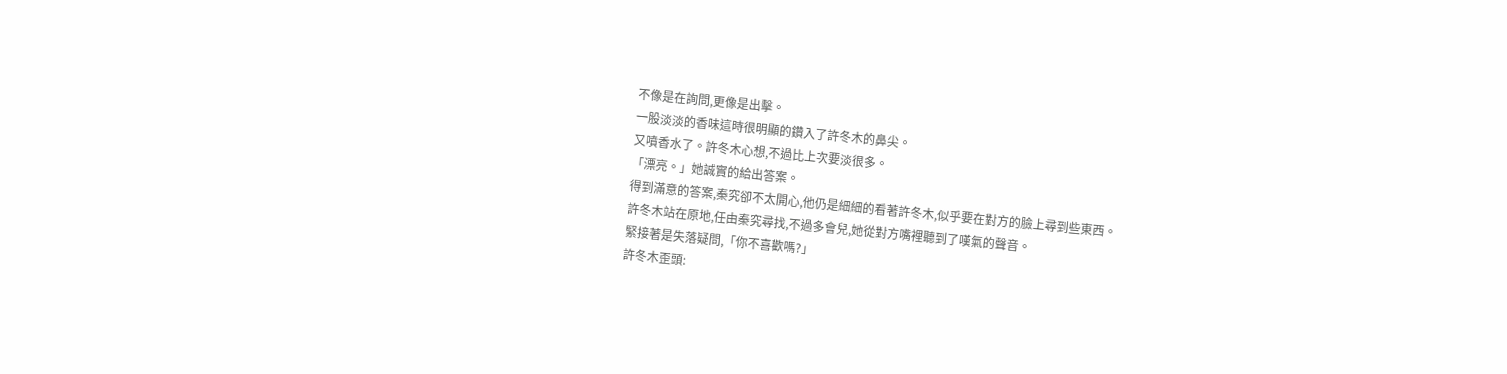不像是在詢問,更像是出擊。
一股淡淡的香味這時很明顯的鑽入了許冬木的鼻尖。
又噴香水了。許冬木心想,不過比上次要淡很多。
「漂亮。」她誠實的給出答案。
得到滿意的答案,秦究卻不太開心,他仍是細細的看著許冬木,似乎要在對方的臉上尋到些東西。
許冬木站在原地,任由秦究尋找,不過多會兒,她從對方嘴裡聽到了嘆氣的聲音。
緊接著是失落疑問,「你不喜歡嗎?」
許冬木歪頭: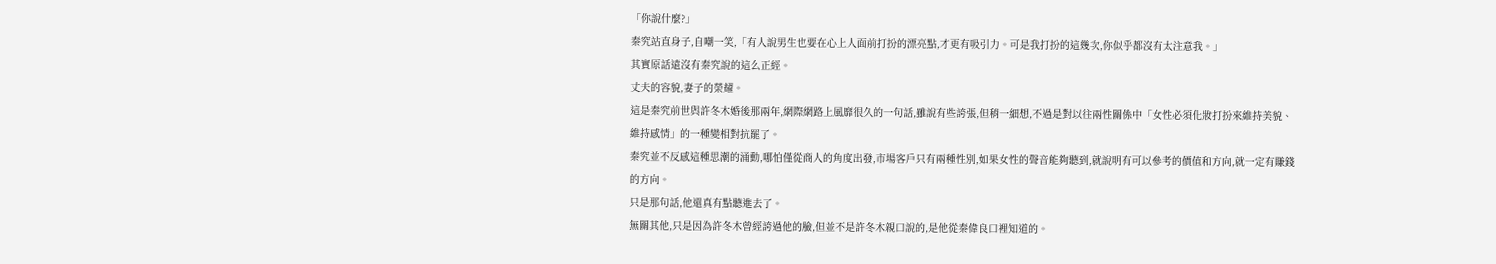「你說什麼?」
秦究站直身子,自嘲一笑,「有人說男生也要在心上人面前打扮的漂亮點,才更有吸引力。可是我打扮的這幾次,你似乎都沒有太注意我。」
其實原話遠沒有秦究說的這么正經。
丈夫的容貌,妻子的榮耀。
這是秦究前世與許冬木婚後那兩年,網際網路上風靡很久的一句話,雖說有些誇張,但稍一細想,不過是對以往兩性關係中「女性必須化妝打扮來維持美貌、維持感情」的一種變相對抗罷了。
秦究並不反感這種思潮的涌動,哪怕僅從商人的角度出發,市場客戶只有兩種性別,如果女性的聲音能夠聽到,就說明有可以參考的價值和方向,就一定有賺錢的方向。
只是那句話,他還真有點聽進去了。
無關其他,只是因為許冬木曾經誇過他的臉,但並不是許冬木親口說的,是他從秦偉良口裡知道的。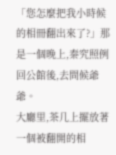「您怎麼把我小時候的相冊翻出來了?」那是一個晚上,秦究照例回公館後,去問候爺爺。
大廳里,茶几上擺放著一個被翻開的相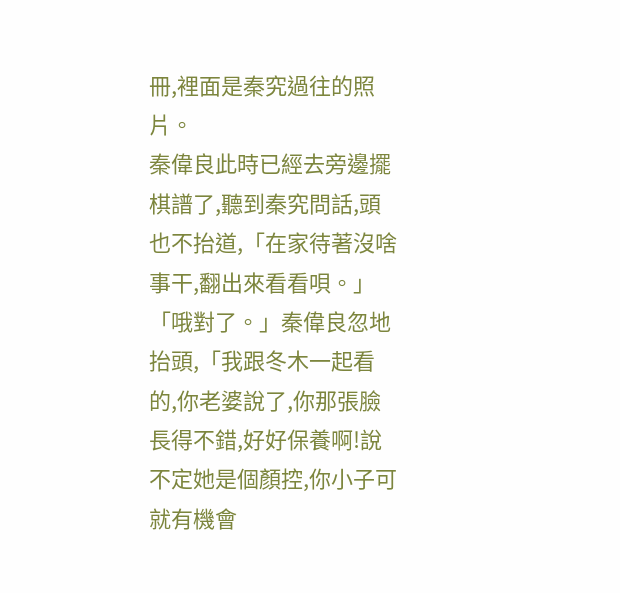冊,裡面是秦究過往的照片。
秦偉良此時已經去旁邊擺棋譜了,聽到秦究問話,頭也不抬道,「在家待著沒啥事干,翻出來看看唄。」
「哦對了。」秦偉良忽地抬頭,「我跟冬木一起看的,你老婆說了,你那張臉長得不錯,好好保養啊!說不定她是個顏控,你小子可就有機會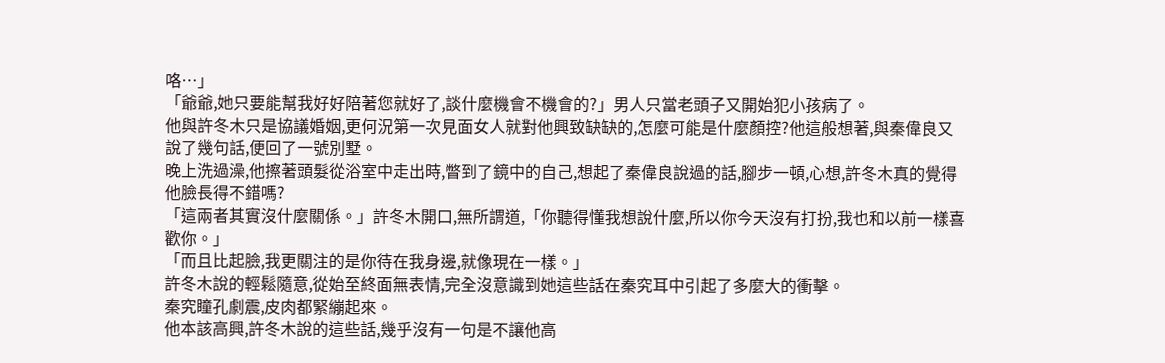咯…」
「爺爺,她只要能幫我好好陪著您就好了,談什麼機會不機會的?」男人只當老頭子又開始犯小孩病了。
他與許冬木只是協議婚姻,更何況第一次見面女人就對他興致缺缺的,怎麼可能是什麼顏控?他這般想著,與秦偉良又說了幾句話,便回了一號別墅。
晚上洗過澡,他擦著頭髮從浴室中走出時,瞥到了鏡中的自己,想起了秦偉良說過的話,腳步一頓,心想,許冬木真的覺得他臉長得不錯嗎?
「這兩者其實沒什麼關係。」許冬木開口,無所謂道,「你聽得懂我想說什麼,所以你今天沒有打扮,我也和以前一樣喜歡你。」
「而且比起臉,我更關注的是你待在我身邊,就像現在一樣。」
許冬木說的輕鬆隨意,從始至終面無表情,完全沒意識到她這些話在秦究耳中引起了多麼大的衝擊。
秦究瞳孔劇震,皮肉都緊繃起來。
他本該高興,許冬木說的這些話,幾乎沒有一句是不讓他高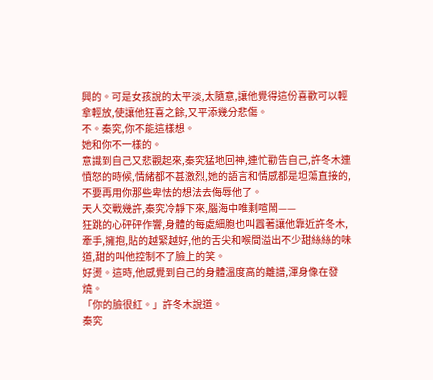興的。可是女孩說的太平淡,太隨意,讓他覺得這份喜歡可以輕拿輕放,使讓他狂喜之餘,又平添幾分悲傷。
不。秦究,你不能這樣想。
她和你不一樣的。
意識到自己又悲觀起來,秦究猛地回神,連忙勸告自己,許冬木連憤怒的時候,情緒都不甚激烈,她的語言和情感都是坦蕩直接的,不要再用你那些卑怯的想法去侮辱他了。
天人交戰幾許,秦究冷靜下來,腦海中唯剩喧鬧——
狂跳的心砰砰作響,身體的每處細胞也叫囂著讓他靠近許冬木,牽手,擁抱,貼的越緊越好,他的舌尖和喉間溢出不少甜絲絲的味道,甜的叫他控制不了臉上的笑。
好燙。這時,他感覺到自己的身體溫度高的離譜,渾身像在發燒。
「你的臉很紅。」許冬木說道。
秦究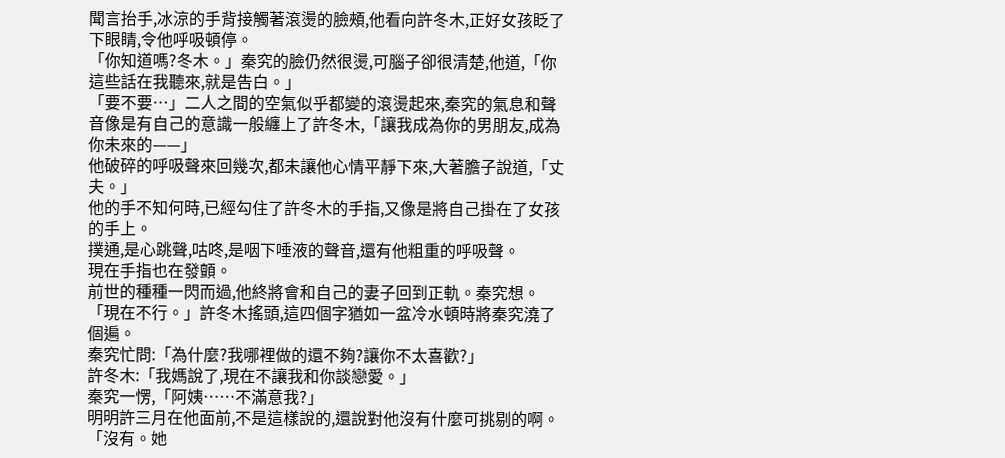聞言抬手,冰涼的手背接觸著滾燙的臉頰,他看向許冬木,正好女孩眨了下眼睛,令他呼吸頓停。
「你知道嗎?冬木。」秦究的臉仍然很燙,可腦子卻很清楚,他道,「你這些話在我聽來,就是告白。」
「要不要…」二人之間的空氣似乎都變的滾燙起來,秦究的氣息和聲音像是有自己的意識一般纏上了許冬木,「讓我成為你的男朋友,成為你未來的——」
他破碎的呼吸聲來回幾次,都未讓他心情平靜下來,大著膽子說道,「丈夫。」
他的手不知何時,已經勾住了許冬木的手指,又像是將自己掛在了女孩的手上。
撲通,是心跳聲,咕咚,是咽下唾液的聲音,還有他粗重的呼吸聲。
現在手指也在發顫。
前世的種種一閃而過,他終將會和自己的妻子回到正軌。秦究想。
「現在不行。」許冬木搖頭,這四個字猶如一盆冷水頓時將秦究澆了個遍。
秦究忙問:「為什麼?我哪裡做的還不夠?讓你不太喜歡?」
許冬木:「我媽說了,現在不讓我和你談戀愛。」
秦究一愣,「阿姨……不滿意我?」
明明許三月在他面前,不是這樣說的,還說對他沒有什麼可挑剔的啊。
「沒有。她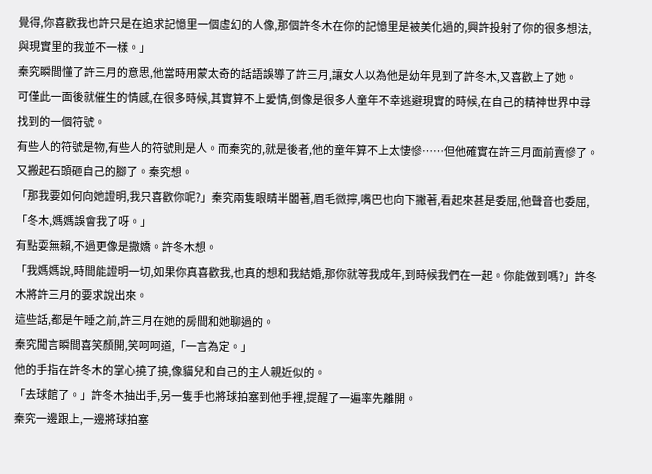覺得,你喜歡我也許只是在追求記憶里一個虛幻的人像,那個許冬木在你的記憶里是被美化過的,興許投射了你的很多想法,與現實里的我並不一樣。」
秦究瞬間懂了許三月的意思,他當時用蒙太奇的話語誤導了許三月,讓女人以為他是幼年見到了許冬木,又喜歡上了她。
可僅此一面後就催生的情感,在很多時候,其實算不上愛情,倒像是很多人童年不幸逃避現實的時候,在自己的精神世界中尋找到的一個符號。
有些人的符號是物,有些人的符號則是人。而秦究的,就是後者,他的童年算不上太悽慘……但他確實在許三月面前賣慘了。
又搬起石頭砸自己的腳了。秦究想。
「那我要如何向她證明,我只喜歡你呢?」秦究兩隻眼睛半闔著,眉毛微擰,嘴巴也向下撇著,看起來甚是委屈,他聲音也委屈,「冬木,媽媽誤會我了呀。」
有點耍無賴,不過更像是撒嬌。許冬木想。
「我媽媽說,時間能證明一切,如果你真喜歡我,也真的想和我結婚,那你就等我成年,到時候我們在一起。你能做到嗎?」許冬木將許三月的要求說出來。
這些話,都是午睡之前,許三月在她的房間和她聊過的。
秦究聞言瞬間喜笑顏開,笑呵呵道,「一言為定。」
他的手指在許冬木的掌心撓了撓,像貓兒和自己的主人親近似的。
「去球館了。」許冬木抽出手,另一隻手也將球拍塞到他手裡,提醒了一遍率先離開。
秦究一邊跟上,一邊將球拍塞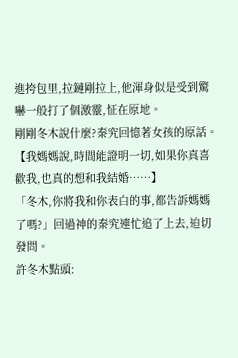進挎包里,拉鏈剛拉上,他渾身似是受到驚嚇一般打了個激靈,怔在原地。
剛剛冬木說什麼?秦究回憶著女孩的原話。
【我媽媽說,時間能證明一切,如果你真喜歡我,也真的想和我結婚……】
「冬木,你將我和你表白的事,都告訴媽媽了嗎?」回過神的秦究連忙追了上去,迫切發問。
許冬木點頭: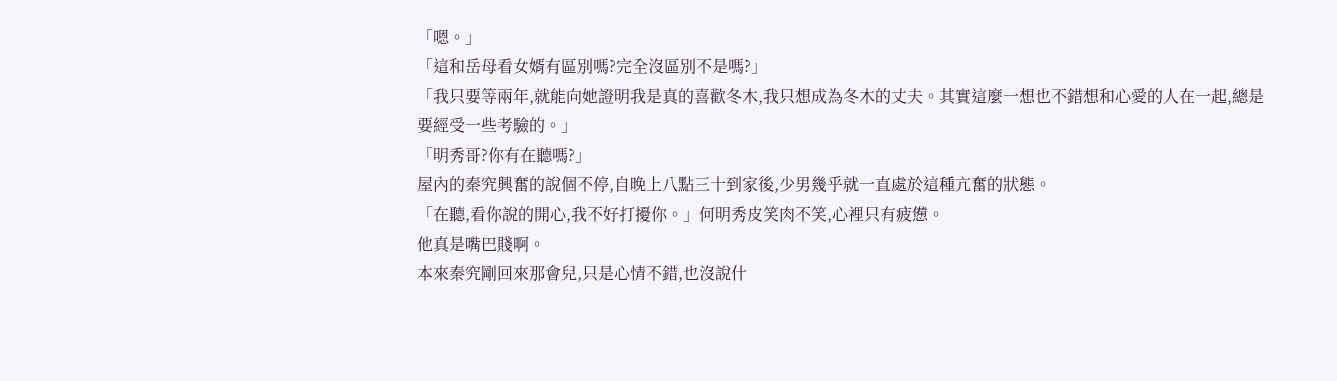「嗯。」
「這和岳母看女婿有區別嗎?完全沒區別不是嗎?」
「我只要等兩年,就能向她證明我是真的喜歡冬木,我只想成為冬木的丈夫。其實這麼一想也不錯想和心愛的人在一起,總是要經受一些考驗的。」
「明秀哥?你有在聽嗎?」
屋內的秦究興奮的說個不停,自晚上八點三十到家後,少男幾乎就一直處於這種亢奮的狀態。
「在聽,看你說的開心,我不好打擾你。」何明秀皮笑肉不笑,心裡只有疲憊。
他真是嘴巴賤啊。
本來秦究剛回來那會兒,只是心情不錯,也沒說什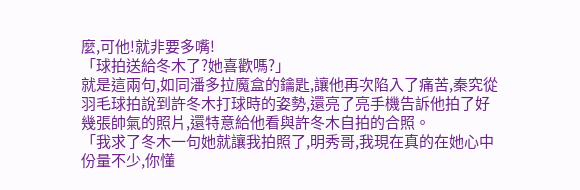麼,可他!就非要多嘴!
「球拍送給冬木了?她喜歡嗎?」
就是這兩句,如同潘多拉魔盒的鑰匙,讓他再次陷入了痛苦,秦究從羽毛球拍說到許冬木打球時的姿勢,還亮了亮手機告訴他拍了好幾張帥氣的照片,還特意給他看與許冬木自拍的合照。
「我求了冬木一句她就讓我拍照了,明秀哥,我現在真的在她心中份量不少,你懂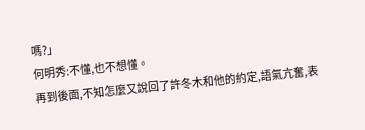嗎?」
何明秀:不懂,也不想懂。
再到後面,不知怎麼又說回了許冬木和他的約定,語氣亢奮,表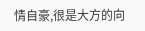情自豪,很是大方的向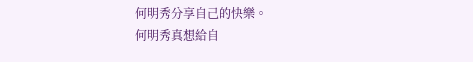何明秀分享自己的快樂。
何明秀真想給自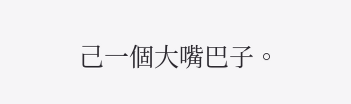己一個大嘴巴子。